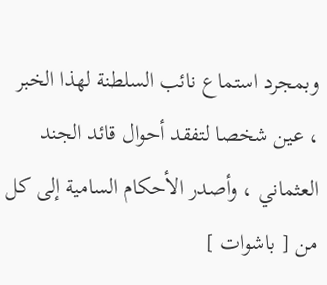وبمجرد استماع نائب السلطنة لهذا الخبر ، عين شخصا لتفقد أحوال قائد الجند العثماني ، وأصدر الأحكام السامية إلى كل من [ باشوات ]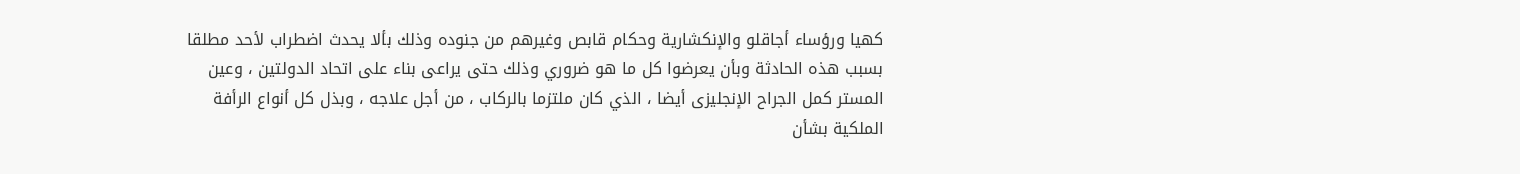كهيا ورؤساء أجاقلو والإنكشارية وحكام قابص وغيرهم من جنوده وذلك بألا يحدث اضطراب لأحد مطلقا بسبب هذه الحادثة وبأن يعرضوا كل ما هو ضروري وذلك حتى يراعى بناء على اتحاد الدولتين ، وعين المستر كمل الجراح الإنجليزى أيضا ، الذي كان ملتزما بالركاب ، من أجل علاجه ، وبذل كل أنواع الرأفة الملكية بشأن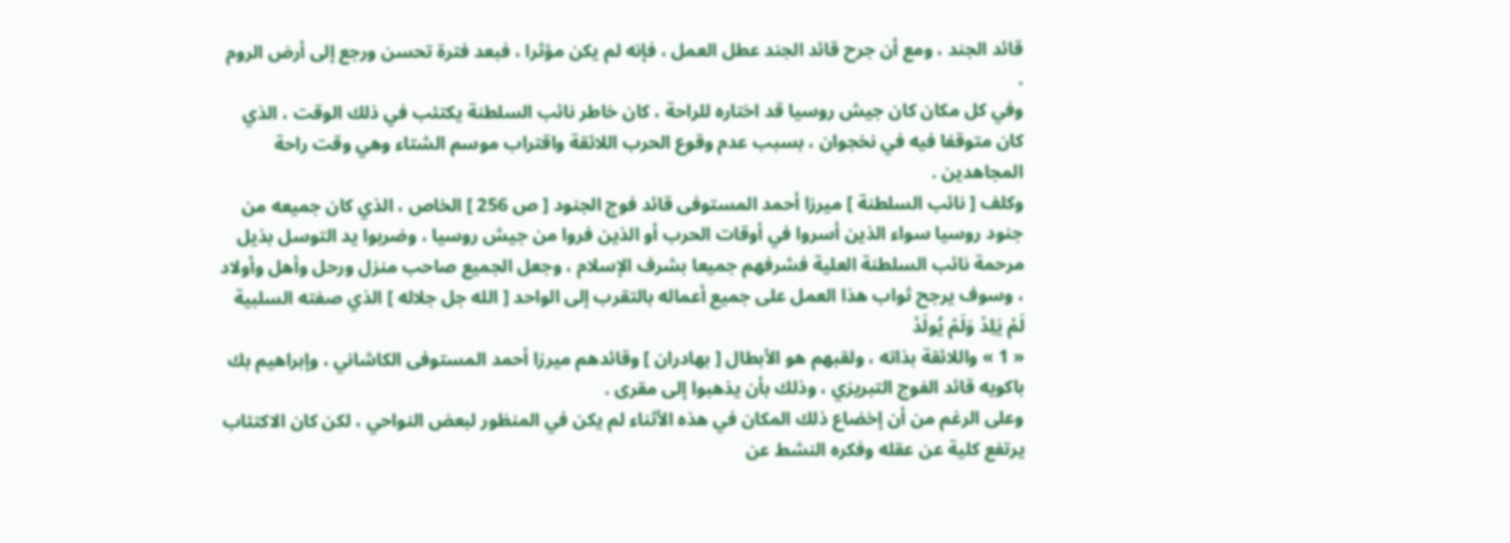قائد الجند ، ومع أن جرح قائد الجند عطل العمل ، فإنه لم يكن مؤثرا ، فبعد فترة تحسن ورجع إلى أرض الروم .
وفي كل مكان كان جيش روسيا قد اختاره للراحة ، كان خاطر نائب السلطنة يكتئب في ذلك الوقت ، الذي كان متوقفا فيه في نخجوان ، بسبب عدم وقوع الحرب اللائقة واقتراب موسم الشتاء وهي وقت راحة المجاهدين .
وكلف [ نائب السلطنة ] ميرزا أحمد المستوفى قائد فوج الجنود [ ص 256 ] الخاص ، الذي كان جميعه من جنود روسيا سواء الذين أسروا في أوقات الحرب أو الذين فروا من جيش روسيا ، وضربوا يد التوسل بذيل مرحمة نائب السلطنة العلية فشرفهم جميعا بشرف الإسلام ، وجعل الجميع صاحب منزل ورحل وأهل وأولاد ، وسوف يرجح ثواب هذا العمل على جميع أعماله بالتقرب إلى الواحد [ الله جل جلاله ] الذي صفته السلبية
لَمْ يَلِدْ وَلَمْ يُولَدْ
« 1 » واللائقة بذاته ، ولقبهم هو الأبطال [ بهادران ] وقائدهم ميرزا أحمد المستوفى الكاشاني ، وإبراهيم بك باكويه قائد الفوج التبريزي ، وذلك بأن يذهبوا إلى مقرى .
وعلى الرغم من أن إخضاع ذلك المكان في هذه الأثناء لم يكن في المنظور لبعض النواحي ، لكن كان الاكتئاب يرتفع كلية عن عقله وفكره النشط عن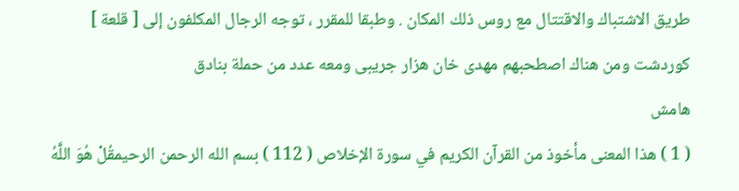طريق الاشتباك والاقتتال مع روس ذلك المكان . وطبقا للمقرر ، توجه الرجال المكلفون إلى [ قلعة ] كوردشت ومن هناك اصطحبهم مهدى خان هزار جريبى ومعه عدد من حملة بنادق
هامش
( 1 ) هذا المعنى مأخوذ من القرآن الكريم في سورة الإخلاص ( 112 ) بسم الله الرحمن الرحيمقُلْ هُوَ اللَّهُ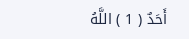أَحَدٌ ( 1 ) اللَّهُ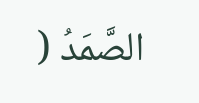الصَّمَدُ (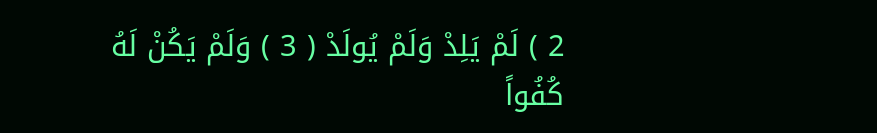2 ) لَمْ يَلِدْ وَلَمْ يُولَدْ ( 3 ) وَلَمْ يَكُنْ لَهُ كُفُواً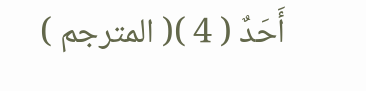أَحَدٌ ( 4 )( المترجم )